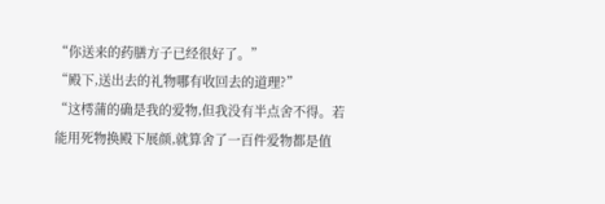“你送来的药膳方子已经很好了。”
“殿下,送出去的礼物哪有收回去的道理?”
“这樗蒲的确是我的爱物,但我没有半点舍不得。若能用死物换殿下展颜,就算舍了一百件爱物都是值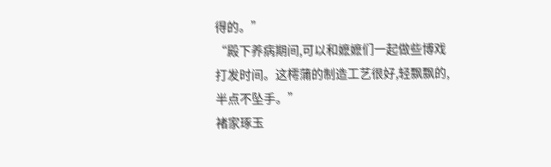得的。”
“殿下养病期间,可以和嬷嬷们一起做些博戏打发时间。这樗蒲的制造工艺很好,轻飘飘的,半点不坠手。”
褚家琢玉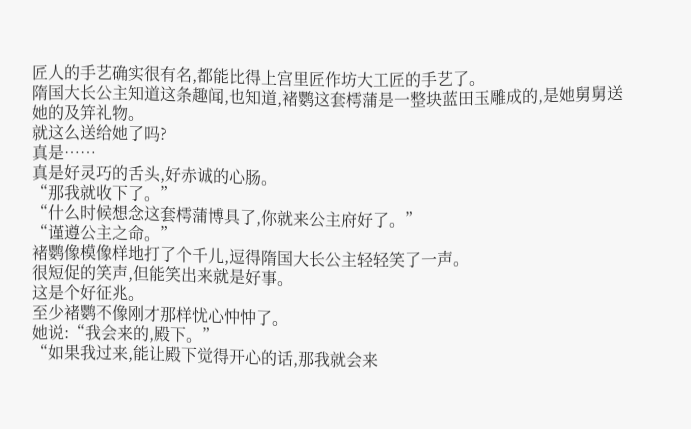匠人的手艺确实很有名,都能比得上宫里匠作坊大工匠的手艺了。
隋国大长公主知道这条趣闻,也知道,褚鹦这套樗蒲是一整块蓝田玉雕成的,是她舅舅送她的及笄礼物。
就这么送给她了吗?
真是……
真是好灵巧的舌头,好赤诚的心肠。
“那我就收下了。”
“什么时候想念这套樗蒲博具了,你就来公主府好了。”
“谨遵公主之命。”
褚鹦像模像样地打了个千儿,逗得隋国大长公主轻轻笑了一声。
很短促的笑声,但能笑出来就是好事。
这是个好征兆。
至少褚鹦不像刚才那样忧心忡忡了。
她说:“我会来的,殿下。”
“如果我过来,能让殿下觉得开心的话,那我就会来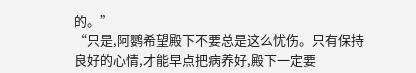的。”
“只是,阿鹦希望殿下不要总是这么忧伤。只有保持良好的心情,才能早点把病养好,殿下一定要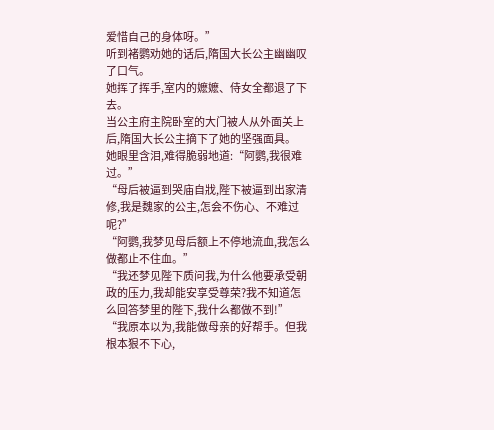爱惜自己的身体呀。”
听到褚鹦劝她的话后,隋国大长公主幽幽叹了口气。
她挥了挥手,室内的嬷嬷、侍女全都退了下去。
当公主府主院卧室的大门被人从外面关上后,隋国大长公主摘下了她的坚强面具。
她眼里含泪,难得脆弱地道:“阿鹦,我很难过。”
“母后被逼到哭庙自戕,陛下被逼到出家清修,我是魏家的公主,怎会不伤心、不难过呢?”
“阿鹦,我梦见母后额上不停地流血,我怎么做都止不住血。”
“我还梦见陛下质问我,为什么他要承受朝政的压力,我却能安享受尊荣?我不知道怎么回答梦里的陛下,我什么都做不到!”
“我原本以为,我能做母亲的好帮手。但我根本狠不下心,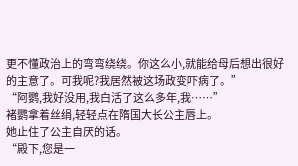更不懂政治上的弯弯绕绕。你这么小,就能给母后想出很好的主意了。可我呢?我居然被这场政变吓病了。”
“阿鹦,我好没用,我白活了这么多年,我……”
褚鹦拿着丝绢,轻轻点在隋国大长公主唇上。
她止住了公主自厌的话。
“殿下,您是一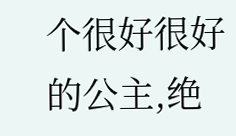个很好很好的公主,绝